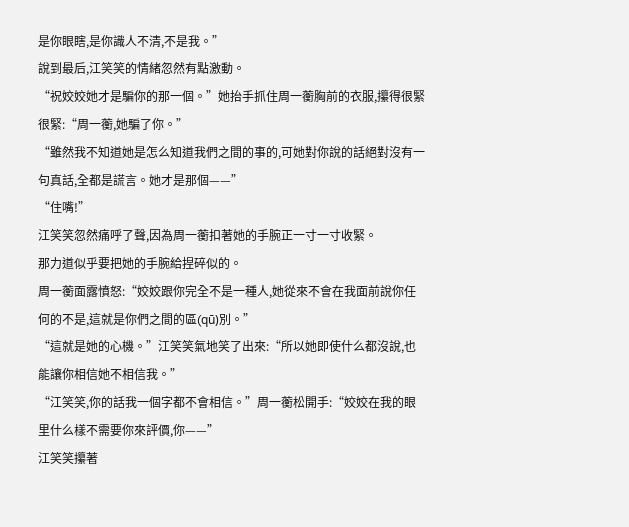是你眼瞎,是你識人不清,不是我。”
說到最后,江笑笑的情緒忽然有點激動。
“祝姣姣她才是騙你的那一個。”她抬手抓住周一蘅胸前的衣服,攥得很緊很緊:“周一蘅,她騙了你。”
“雖然我不知道她是怎么知道我們之間的事的,可她對你說的話絕對沒有一句真話,全都是謊言。她才是那個——”
“住嘴!”
江笑笑忽然痛呼了聲,因為周一蘅扣著她的手腕正一寸一寸收緊。
那力道似乎要把她的手腕給捏碎似的。
周一蘅面露憤怒:“姣姣跟你完全不是一種人,她從來不會在我面前說你任何的不是,這就是你們之間的區(qū)別。”
“這就是她的心機。”江笑笑氣地笑了出來:“所以她即使什么都沒說,也能讓你相信她不相信我。”
“江笑笑,你的話我一個字都不會相信。”周一蘅松開手:“姣姣在我的眼里什么樣不需要你來評價,你——”
江笑笑攥著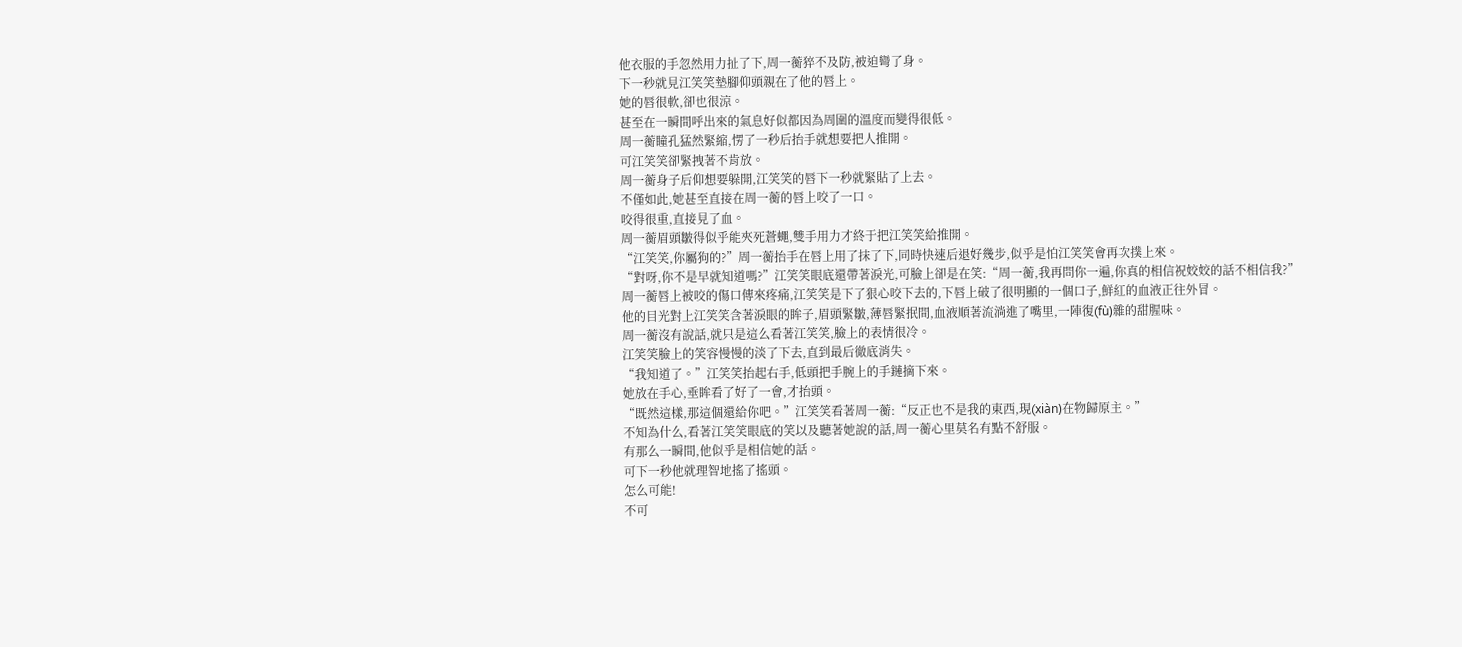他衣服的手忽然用力扯了下,周一蘅猝不及防,被迫彎了身。
下一秒就見江笑笑墊腳仰頭親在了他的唇上。
她的唇很軟,卻也很涼。
甚至在一瞬間呼出來的氣息好似都因為周圍的溫度而變得很低。
周一蘅瞳孔猛然緊縮,愣了一秒后抬手就想要把人推開。
可江笑笑卻緊拽著不肯放。
周一蘅身子后仰想要躲開,江笑笑的唇下一秒就緊貼了上去。
不僅如此,她甚至直接在周一蘅的唇上咬了一口。
咬得很重,直接見了血。
周一蘅眉頭皺得似乎能夾死蒼蠅,雙手用力才終于把江笑笑給推開。
“江笑笑,你屬狗的?”周一蘅抬手在唇上用了抹了下,同時快速后退好幾步,似乎是怕江笑笑會再次撲上來。
“對呀,你不是早就知道嗎?”江笑笑眼底還帶著淚光,可臉上卻是在笑:“周一蘅,我再問你一遍,你真的相信祝姣姣的話不相信我?”
周一蘅唇上被咬的傷口傳來疼痛,江笑笑是下了狠心咬下去的,下唇上破了很明顯的一個口子,鮮紅的血液正往外冒。
他的目光對上江笑笑含著淚眼的眸子,眉頭緊皺,薄唇緊抿間,血液順著流淌進了嘴里,一陣復(fù)雜的甜腥味。
周一蘅沒有說話,就只是這么看著江笑笑,臉上的表情很冷。
江笑笑臉上的笑容慢慢的淡了下去,直到最后徹底消失。
“我知道了。”江笑笑抬起右手,低頭把手腕上的手鏈摘下來。
她放在手心,垂眸看了好了一會,才抬頭。
“既然這樣,那這個還給你吧。”江笑笑看著周一蘅:“反正也不是我的東西,現(xiàn)在物歸原主。”
不知為什么,看著江笑笑眼底的笑以及聽著她說的話,周一蘅心里莫名有點不舒服。
有那么一瞬間,他似乎是相信她的話。
可下一秒他就理智地搖了搖頭。
怎么可能!
不可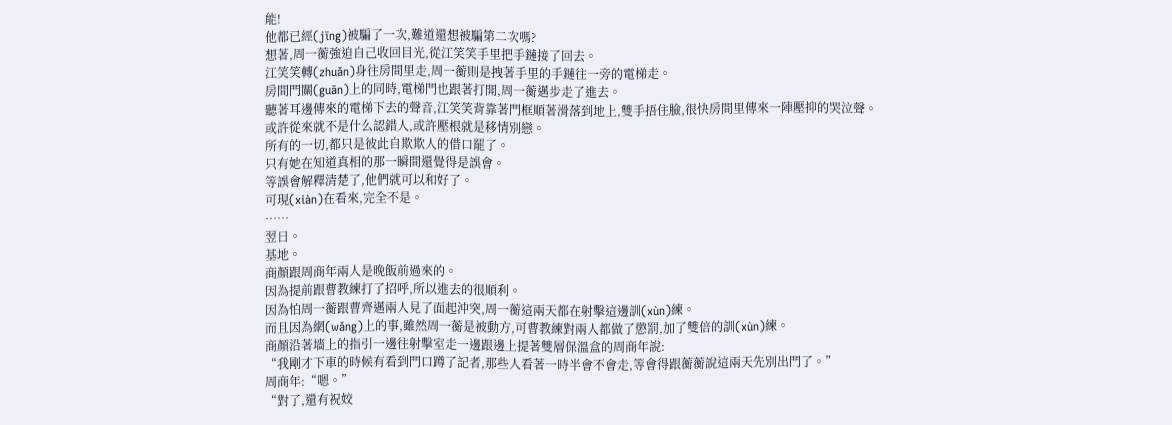能!
他都已經(jīng)被騙了一次,難道還想被騙第二次嗎?
想著,周一蘅強迫自己收回目光,從江笑笑手里把手鏈接了回去。
江笑笑轉(zhuǎn)身往房間里走,周一蘅則是拽著手里的手鏈往一旁的電梯走。
房間門關(guān)上的同時,電梯門也跟著打開,周一蘅邁步走了進去。
聽著耳邊傳來的電梯下去的聲音,江笑笑背靠著門框順著滑落到地上,雙手捂住臉,很快房間里傳來一陣壓抑的哭泣聲。
或許從來就不是什么認錯人,或許壓根就是移情別戀。
所有的一切,都只是彼此自欺欺人的借口罷了。
只有她在知道真相的那一瞬間還覺得是誤會。
等誤會解釋清楚了,他們就可以和好了。
可現(xiàn)在看來,完全不是。
……
翌日。
基地。
商顏跟周商年兩人是晚飯前過來的。
因為提前跟曹教練打了招呼,所以進去的很順利。
因為怕周一蘅跟曹齊邁兩人見了面起沖突,周一蘅這兩天都在射擊這邊訓(xùn)練。
而且因為網(wǎng)上的事,雖然周一蘅是被動方,可曹教練對兩人都做了懲罰,加了雙倍的訓(xùn)練。
商顏沿著墻上的指引一邊往射擊室走一邊跟邊上提著雙層保溫盒的周商年說:
“我剛才下車的時候有看到門口蹲了記者,那些人看著一時半會不會走,等會得跟蘅蘅說這兩天先別出門了。”
周商年:“嗯。”
“對了,還有祝姣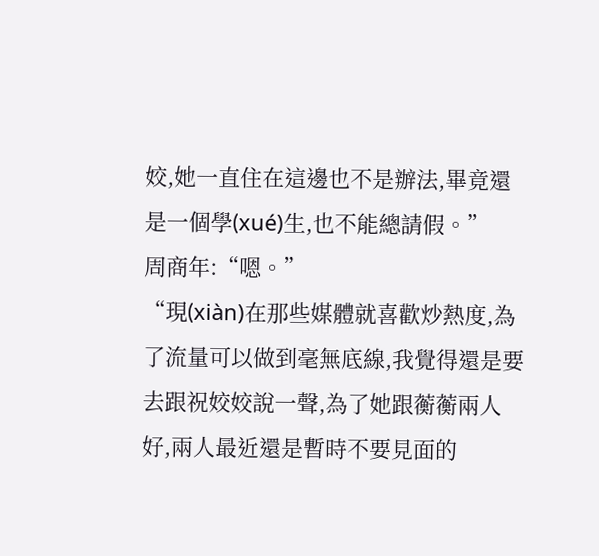姣,她一直住在這邊也不是辦法,畢竟還是一個學(xué)生,也不能總請假。”
周商年:“嗯。”
“現(xiàn)在那些媒體就喜歡炒熱度,為了流量可以做到毫無底線,我覺得還是要去跟祝姣姣說一聲,為了她跟蘅蘅兩人好,兩人最近還是暫時不要見面的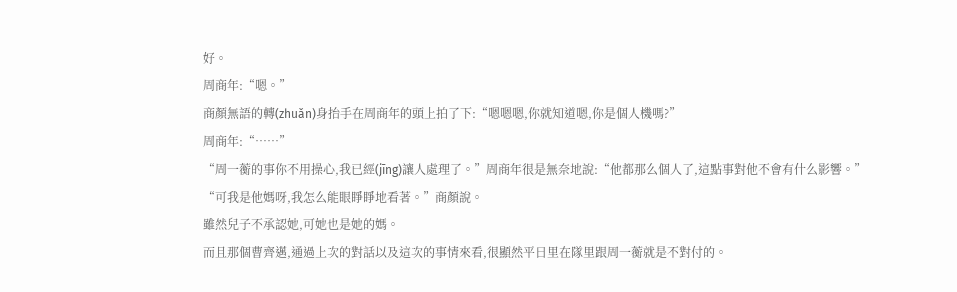好。
周商年:“嗯。”
商顏無語的轉(zhuǎn)身抬手在周商年的頭上拍了下:“嗯嗯嗯,你就知道嗯,你是個人機嗎?”
周商年:“……”
“周一蘅的事你不用操心,我已經(jīng)讓人處理了。”周商年很是無奈地說:“他都那么個人了,這點事對他不會有什么影響。”
“可我是他媽呀,我怎么能眼睜睜地看著。”商顏說。
雖然兒子不承認她,可她也是她的媽。
而且那個曹齊邁,通過上次的對話以及這次的事情來看,很顯然平日里在隊里跟周一蘅就是不對付的。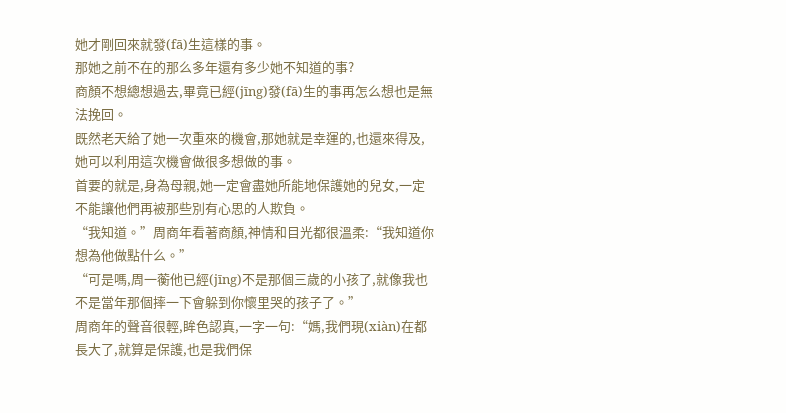她才剛回來就發(fā)生這樣的事。
那她之前不在的那么多年還有多少她不知道的事?
商顏不想總想過去,畢竟已經(jīng)發(fā)生的事再怎么想也是無法挽回。
既然老天給了她一次重來的機會,那她就是幸運的,也還來得及,她可以利用這次機會做很多想做的事。
首要的就是,身為母親,她一定會盡她所能地保護她的兒女,一定不能讓他們再被那些別有心思的人欺負。
“我知道。”周商年看著商顏,神情和目光都很溫柔:“我知道你想為他做點什么。”
“可是嗎,周一蘅他已經(jīng)不是那個三歲的小孩了,就像我也不是當年那個摔一下會躲到你懷里哭的孩子了。”
周商年的聲音很輕,眸色認真,一字一句:“媽,我們現(xiàn)在都長大了,就算是保護,也是我們保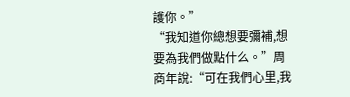護你。”
“我知道你總想要彌補,想要為我們做點什么。”周商年說:“可在我們心里,我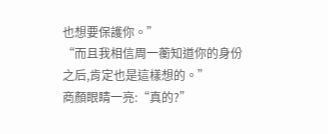也想要保護你。”
“而且我相信周一蘅知道你的身份之后,肯定也是這樣想的。”
商顏眼睛一亮:“真的?”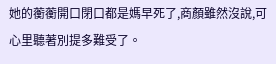她的蘅蘅開口閉口都是媽早死了,商顏雖然沒說,可心里聽著別提多難受了。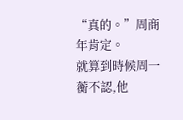“真的。”周商年肯定。
就算到時候周一蘅不認,他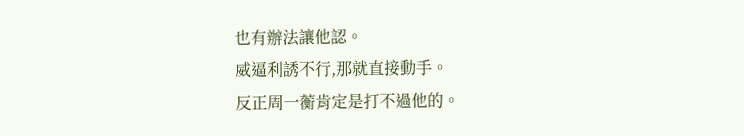也有辦法讓他認。
威逼利誘不行,那就直接動手。
反正周一蘅肯定是打不過他的。